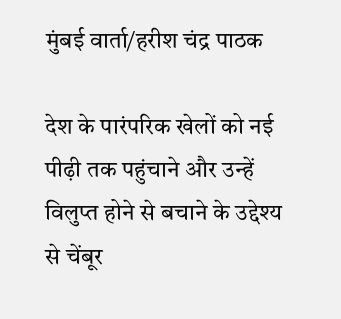मुंबई वार्ता/हरीश चंद्र पाठक

देश के पारंपरिक खेलों को नई पीढ़ी तक पहुंचाने और उन्हें विलुप्त होने से बचाने के उद्देश्य से चेंबूर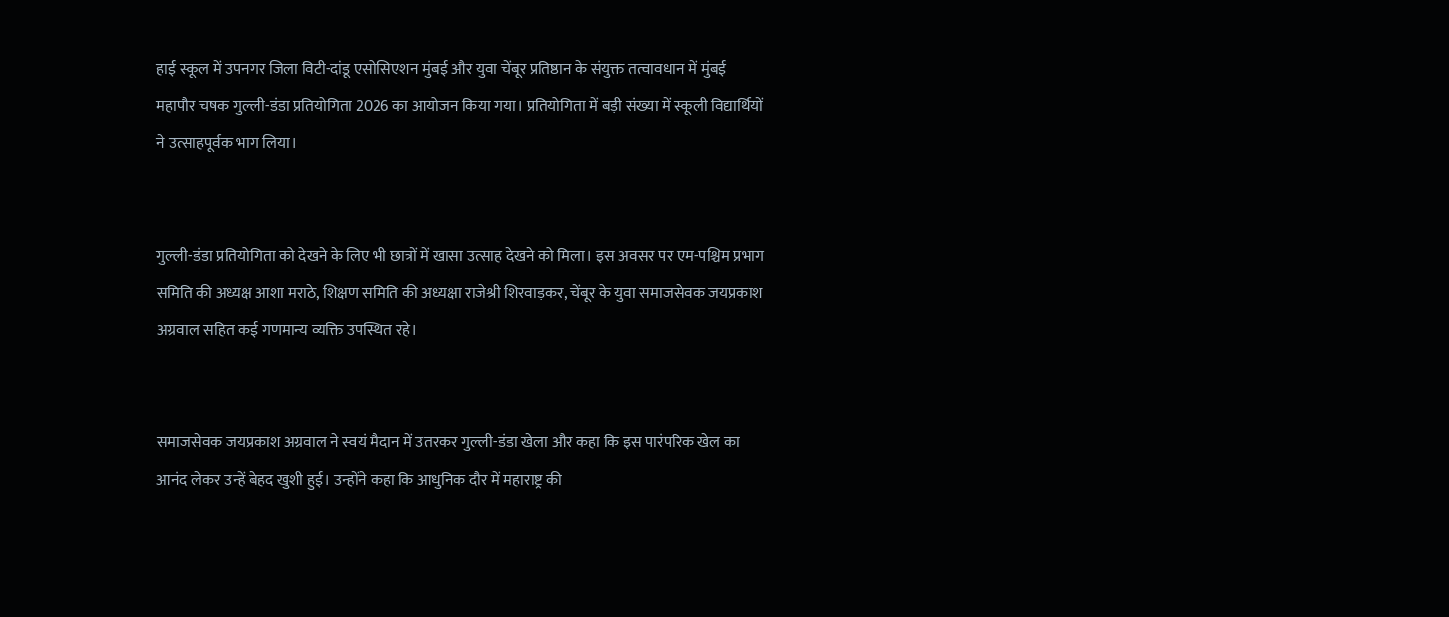हाई स्कूल में उपनगर जिला विटी-दांडू एसोसिएशन मुंबई और युवा चेंबूर प्रतिष्ठान के संयुक्त तत्वावधान में मुंबई महापौर चषक गुल्ली-डंडा प्रतियोगिता 2026 का आयोजन किया गया। प्रतियोगिता में बड़ी संख्या में स्कूली विद्यार्थियों ने उत्साहपूर्वक भाग लिया।


गुल्ली-डंडा प्रतियोगिता को देखने के लिए भी छात्रों में खासा उत्साह देखने को मिला। इस अवसर पर एम-पश्चिम प्रभाग समिति की अध्यक्ष आशा मराठे, शिक्षण समिति की अध्यक्षा राजेश्री शिरवाड़कर, चेंबूर के युवा समाजसेवक जयप्रकाश अग्रवाल सहित कई गणमान्य व्यक्ति उपस्थित रहे।


समाजसेवक जयप्रकाश अग्रवाल ने स्वयं मैदान में उतरकर गुल्ली-डंडा खेला और कहा कि इस पारंपरिक खेल का आनंद लेकर उन्हें बेहद खुशी हुई। उन्होंने कहा कि आधुनिक दौर में महाराष्ट्र की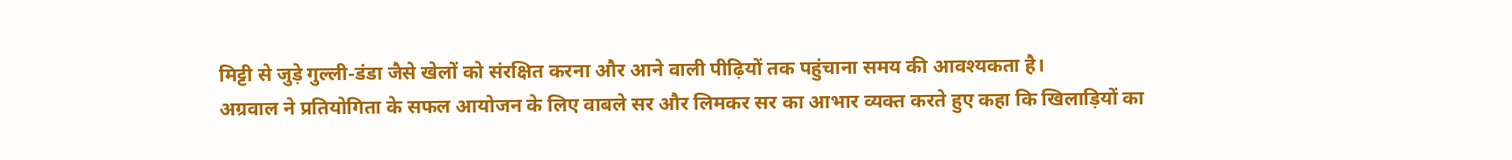मिट्टी से जुड़े गुल्ली-डंडा जैसे खेलों को संरक्षित करना और आने वाली पीढ़ियों तक पहुंचाना समय की आवश्यकता है।
अग्रवाल ने प्रतियोगिता के सफल आयोजन के लिए वाबले सर और लिमकर सर का आभार व्यक्त करते हुए कहा कि खिलाड़ियों का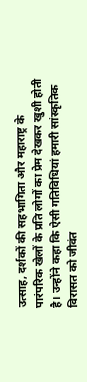उत्साह, दर्शकों की सहभागिता और महाराष्ट्र के पारंपरिक खेलों के प्रति लोगों का प्रेम देखकर खुशी होती है। उन्होंने कहा कि ऐसी गतिविधियां हमारी सांस्कृतिक विरासत को जीवंत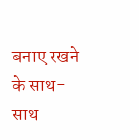बनाए रखने के साथ-साथ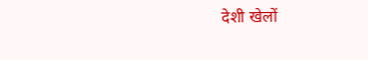देशी खेलों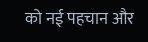को नई पहचान और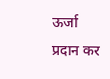ऊर्जा प्रदान कर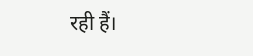रही हैं।